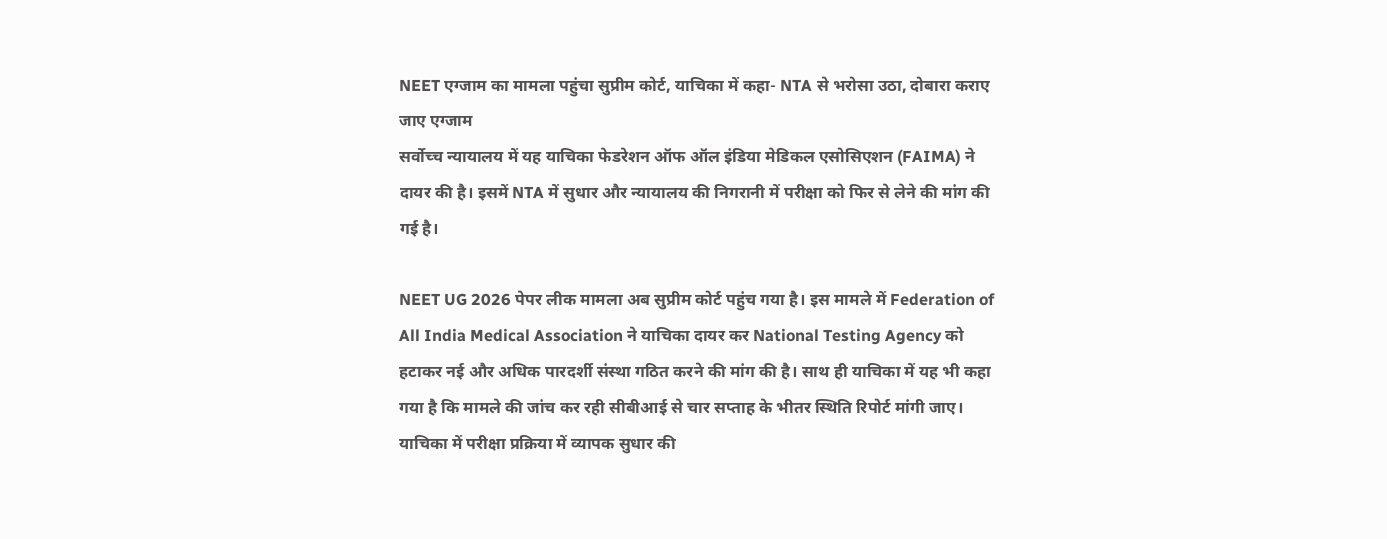NEET एग्जाम का मामला पहुंचा सुप्रीम कोर्ट, याचिका में कहा- NTA से भरोसा उठा, दोबारा कराए जाए एग्जाम
सर्वोच्च न्यायालय में यह याचिका फेडरेशन ऑफ ऑल इंडिया मेडिकल एसोसिएशन (FAIMA) ने दायर की है। इसमें NTA में सुधार और न्यायालय की निगरानी में परीक्षा को फिर से लेने की मांग की गई है।

NEET UG 2026 पेपर लीक मामला अब सुप्रीम कोर्ट पहुंच गया है। इस मामले में Federation of All India Medical Association ने याचिका दायर कर National Testing Agency को हटाकर नई और अधिक पारदर्शी संस्था गठित करने की मांग की है। साथ ही याचिका में यह भी कहा गया है कि मामले की जांच कर रही सीबीआई से चार सप्ताह के भीतर स्थिति रिपोर्ट मांगी जाए।
याचिका में परीक्षा प्रक्रिया में व्यापक सुधार की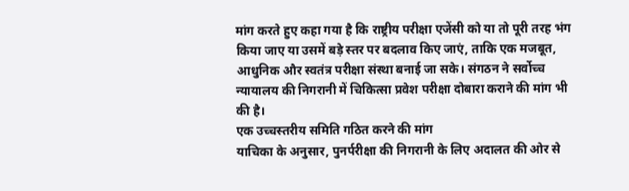मांग करते हुए कहा गया है कि राष्ट्रीय परीक्षा एजेंसी को या तो पूरी तरह भंग किया जाए या उसमें बड़े स्तर पर बदलाव किए जाएं, ताकि एक मजबूत, आधुनिक और स्वतंत्र परीक्षा संस्था बनाई जा सके। संगठन ने सर्वोच्च न्यायालय की निगरानी में चिकित्सा प्रवेश परीक्षा दोबारा कराने की मांग भी की है।
एक उच्चस्तरीय समिति गठित करने की मांग
याचिका के अनुसार, पुनर्परीक्षा की निगरानी के लिए अदालत की ओर से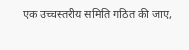एक उच्चस्तरीय समिति गठित की जाए,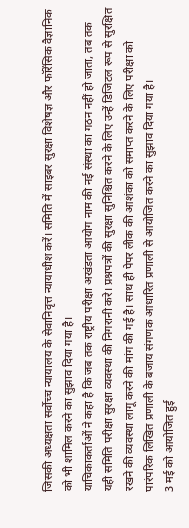जिसकी अध्यक्षता सर्वोच्च न्यायालय के सेवानिवृत्त न्यायाधीश करें। समिति में साइबर सुरक्षा विशेषज्ञ और फॉरेंसिक वैज्ञानिक को भी शामिल करने का सुझाव दिया गया है।
याचिकाकर्ताओं ने कहा है कि जब तक राष्ट्रीय परीक्षा अखंडता आयोग नाम की नई संस्था का गठन नहीं हो जाता, तब तक यही समिति परीक्षा सुरक्षा व्यवस्था की निगरानी करे। प्रश्नपत्रों की सुरक्षा सुनिश्चित करने के लिए उन्हें डिजिटल रूप से सुरक्षित रखने की व्यवस्था लागू करने की मांग की गई है। साथ ही पेपर लीक की आशंका को समाप्त करने के लिए परीक्षा को पारंपरिक लिखित प्रणाली के बजाय संगणक आधारित प्रणाली से आयोजित करने का सुझाव दिया गया है।
3 मई को आयोजित हुई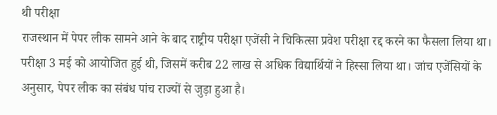थी परीक्षा
राजस्थान में पेपर लीक सामने आने के बाद राष्ट्रीय परीक्षा एजेंसी ने चिकित्सा प्रवेश परीक्षा रद्द करने का फैसला लिया था। परीक्षा 3 मई को आयोजित हुई थी, जिसमें करीब 22 लाख से अधिक विद्यार्थियों ने हिस्सा लिया था। जांच एजेंसियों के अनुसार, पेपर लीक का संबंध पांच राज्यों से जुड़ा हुआ है।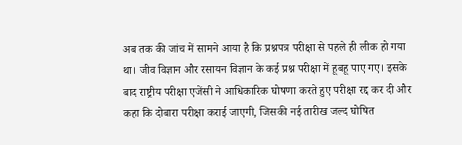अब तक की जांच में सामने आया है कि प्रश्नपत्र परीक्षा से पहले ही लीक हो गया था। जीव विज्ञान और रसायन विज्ञान के कई प्रश्न परीक्षा में हूबहू पाए गए। इसके बाद राष्ट्रीय परीक्षा एजेंसी ने आधिकारिक घोषणा करते हुए परीक्षा रद्द कर दी और कहा कि दोबारा परीक्षा कराई जाएगी, जिसकी नई तारीख जल्द घोषित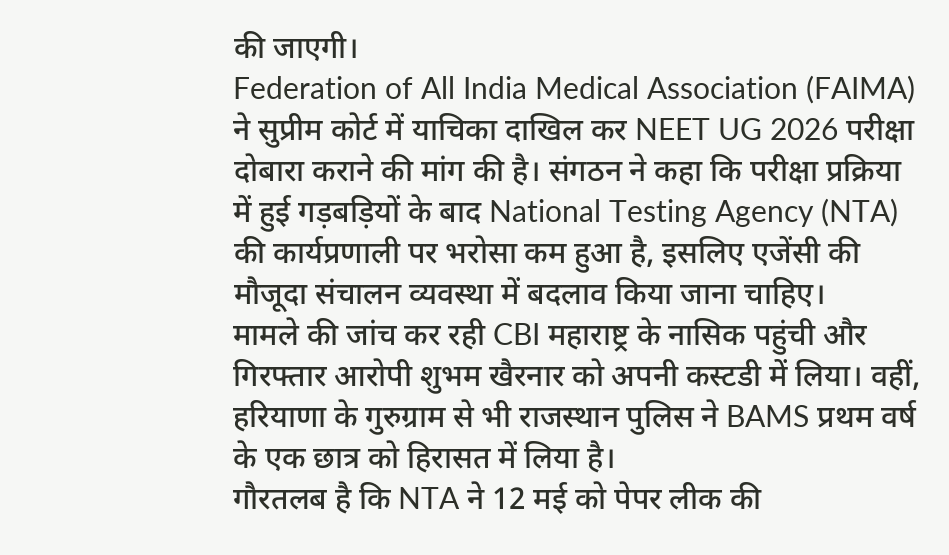की जाएगी।
Federation of All India Medical Association (FAIMA) ने सुप्रीम कोर्ट में याचिका दाखिल कर NEET UG 2026 परीक्षा दोबारा कराने की मांग की है। संगठन ने कहा कि परीक्षा प्रक्रिया में हुई गड़बड़ियों के बाद National Testing Agency (NTA) की कार्यप्रणाली पर भरोसा कम हुआ है, इसलिए एजेंसी की मौजूदा संचालन व्यवस्था में बदलाव किया जाना चाहिए।
मामले की जांच कर रही CBI महाराष्ट्र के नासिक पहुंची और गिरफ्तार आरोपी शुभम खैरनार को अपनी कस्टडी में लिया। वहीं, हरियाणा के गुरुग्राम से भी राजस्थान पुलिस ने BAMS प्रथम वर्ष के एक छात्र को हिरासत में लिया है।
गौरतलब है कि NTA ने 12 मई को पेपर लीक की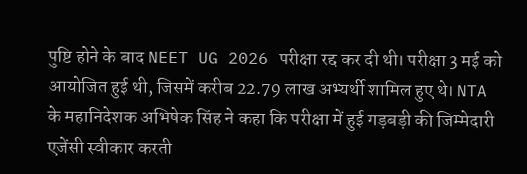पुष्टि होने के बाद NEET UG 2026 परीक्षा रद्द कर दी थी। परीक्षा 3 मई को आयोजित हुई थी, जिसमें करीब 22.79 लाख अभ्यर्थी शामिल हुए थे। NTA के महानिदेशक अभिषेक सिंह ने कहा कि परीक्षा में हुई गड़बड़ी की जिम्मेदारी एजेंसी स्वीकार करती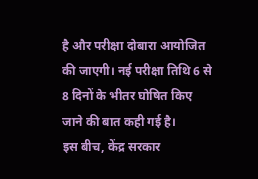है और परीक्षा दोबारा आयोजित की जाएगी। नई परीक्षा तिथि 6 से 8 दिनों के भीतर घोषित किए जाने की बात कही गई है।
इस बीच, केंद्र सरकार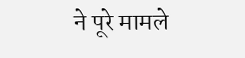ने पूरे मामले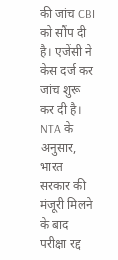की जांच CBI को सौंप दी है। एजेंसी ने केस दर्ज कर जांच शुरू कर दी है। NTA के अनुसार, भारत सरकार की मंजूरी मिलने के बाद परीक्षा रद्द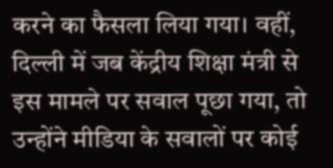करने का फैसला लिया गया। वहीं, दिल्ली में जब केंद्रीय शिक्षा मंत्री से इस मामले पर सवाल पूछा गया, तो उन्होंने मीडिया के सवालों पर कोई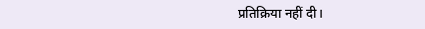प्रतिक्रिया नहीं दी।